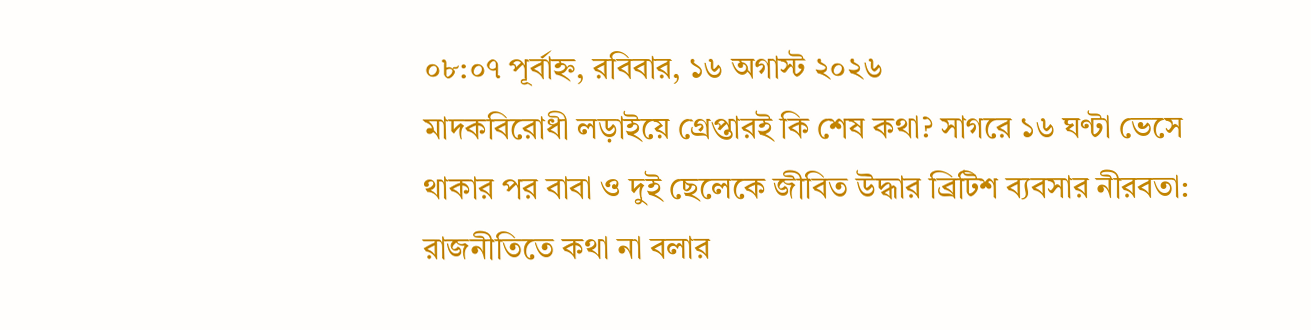০৮:০৭ পূর্বাহ্ন, রবিবার, ১৬ অগাস্ট ২০২৬
মাদকবিরোধী লড়াইয়ে গ্রেপ্তারই কি শেষ কথা? সাগরে ১৬ ঘণ্টা ভেসে থাকার পর বাবা ও দুই ছেলেকে জীবিত উদ্ধার ব্রিটিশ ব্যবসার নীরবতা: রাজনীতিতে কথা না বলার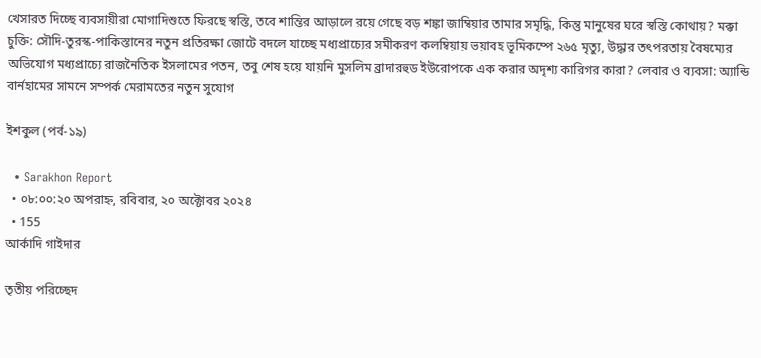খেসারত দিচ্ছে ব্যবসায়ীরা মোগাদিশুতে ফিরছে স্বস্তি, তবে শান্তির আড়ালে রয়ে গেছে বড় শঙ্কা জাম্বিয়ার তামার সমৃদ্ধি, কিন্তু মানুষের ঘরে স্বস্তি কোথায়? মক্কা চুক্তি: সৌদি-তুরস্ক-পাকিস্তানের নতুন প্রতিরক্ষা জোটে বদলে যাচ্ছে মধ্যপ্রাচ্যের সমীকরণ কলম্বিয়ায় ভয়াবহ ভূমিকম্পে ২৬৫ মৃত্যু, উদ্ধার তৎপরতায় বৈষম্যের অভিযোগ মধ্যপ্রাচ্যে রাজনৈতিক ইসলামের পতন, তবু শেষ হয়ে যায়নি মুসলিম ব্রাদারহুড ইউরোপকে এক করার অদৃশ্য কারিগর কারা? লেবার ও ব্যবসা: অ্যান্ডি বার্নহামের সামনে সম্পর্ক মেরামতের নতুন সুযোগ

ইশকুল (পর্ব-১৯)

  • Sarakhon Report
  • ০৮:০০:২০ অপরাহ্ন, রবিবার, ২০ অক্টোবর ২০২৪
  • 155
আর্কাদি গাইদার

তৃতীয় পরিচ্ছেদ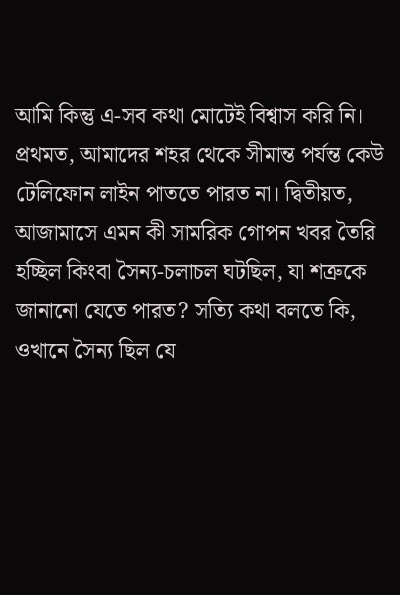আমি কিন্তু এ-সব কথা মোটেই বিশ্বাস করি নি। প্রথমত, আমাদের শহর থেকে সীমান্ত পর্যন্ত কেউ টেলিফোন লাইন পাততে পারত না। দ্বিতীয়ত, আজামাসে এমন কী সামরিক গোপন খবর তৈরি হচ্ছিল কিংবা সৈন্য-চলাচল ঘটছিল, যা শত্রুকে জানানো যেতে পারত? সত্যি কথা বলতে কি, ওখানে সৈন্য ছিল যে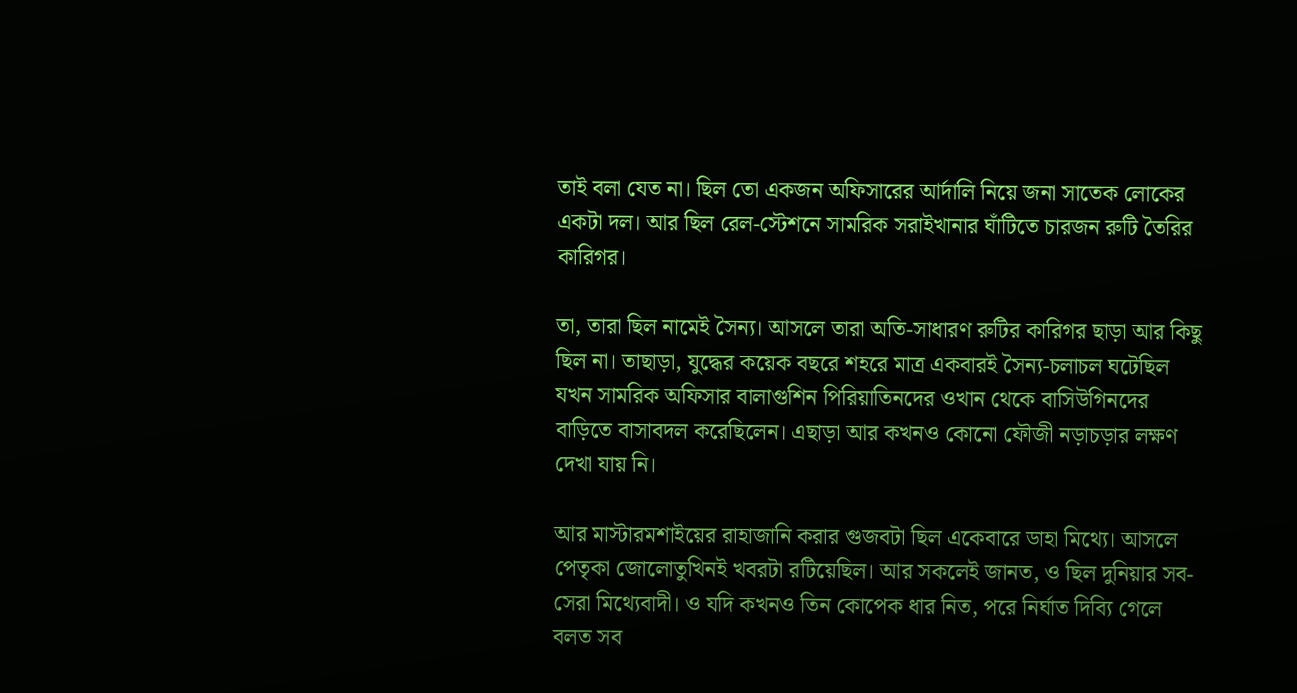তাই বলা যেত না। ছিল তো একজন অফিসারের আর্দালি নিয়ে জনা সাতেক লোকের একটা দল। আর ছিল রেল-স্টেশনে সামরিক সরাইখানার ঘাঁটিতে চারজন রুটি তৈরির কারিগর।

তা, তারা ছিল নামেই সৈন্য। আসলে তারা অতি-সাধারণ রুটির কারিগর ছাড়া আর কিছু ছিল না। তাছাড়া, যুদ্ধের কয়েক বছরে শহরে মাত্র একবারই সৈন্য-চলাচল ঘটেছিল যখন সামরিক অফিসার বালাগুশিন পিরিয়াতিনদের ওখান থেকে বাসিউগিনদের বাড়িতে বাসাবদল করেছিলেন। এছাড়া আর কখনও কোনো ফৌজী নড়াচড়ার লক্ষণ দেখা যায় নি।

আর মাস্টারমশাইয়ের রাহাজানি করার গুজবটা ছিল একেবারে ডাহা মিথ্যে। আসলে পেতৃকা জোলোতুখিনই খবরটা রটিয়েছিল। আর সকলেই জানত, ও ছিল দুনিয়ার সব-সেরা মিথ্যেবাদী। ও যদি কখনও তিন কোপেক ধার নিত, পরে নির্ঘাত দিব্যি গেলে বলত সব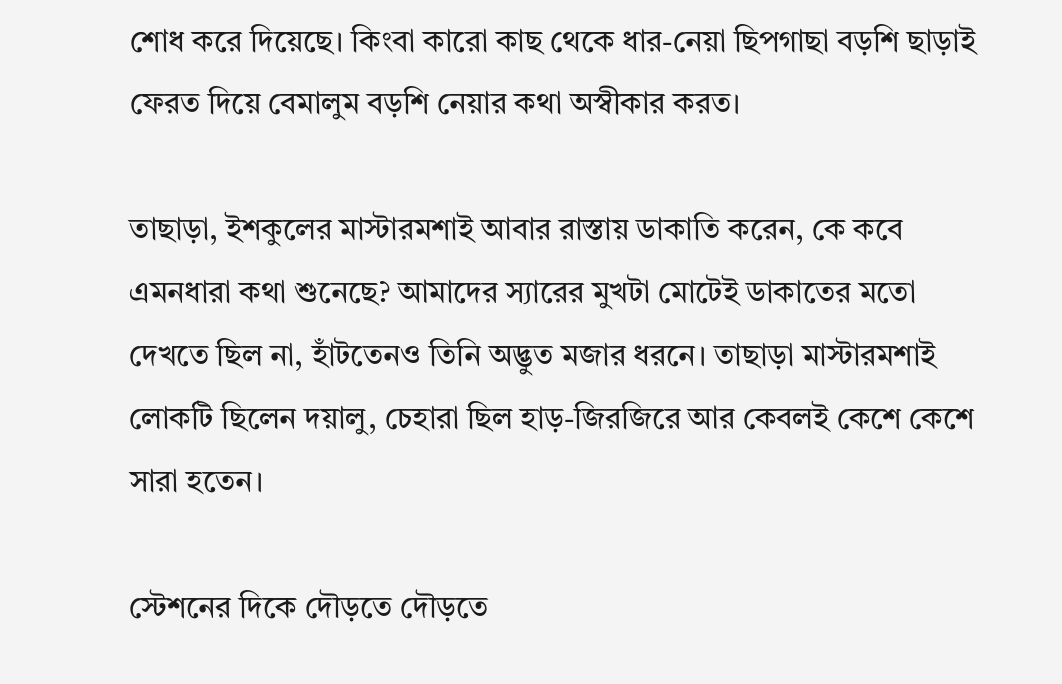শোধ করে দিয়েছে। কিংবা কারো কাছ থেকে ধার-নেয়া ছিপগাছা বড়শি ছাড়াই ফেরত দিয়ে বেমালুম বড়শি নেয়ার কথা অস্বীকার করত।

তাছাড়া, ইশকুলের মাস্টারমশাই আবার রাস্তায় ডাকাতি করেন, কে কবে এমনধারা কথা শুনেছে? আমাদের স্যারের মুখটা মোটেই ডাকাতের মতো দেখতে ছিল না, হাঁটতেনও তিনি অদ্ভুত মজার ধরনে। তাছাড়া মাস্টারমশাই লোকটি ছিলেন দয়ালু, চেহারা ছিল হাড়-জিরজিরে আর কেবলই কেশে কেশে সারা হতেন।

স্টেশনের দিকে দৌড়তে দৌড়তে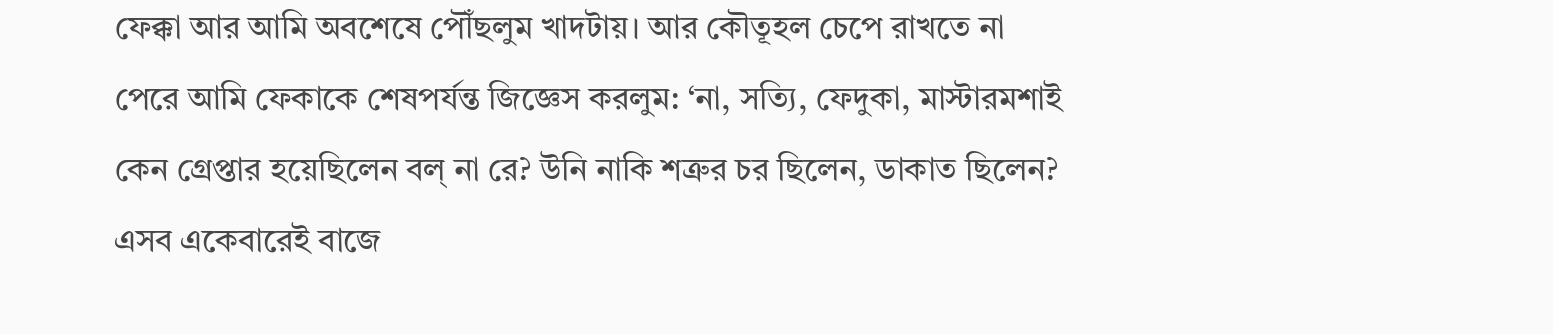ফেক্কা আর আমি অবশেষে পৌঁছলুম খাদটায়। আর কৌতূহল চেপে রাখতে না পেরে আমি ফেকাকে শেষপর্যন্ত জিজ্ঞেস করলুম: ‘না, সত্যি, ফেদুকা, মাস্টারমশাই কেন গ্রেপ্তার হয়েছিলেন বল্ না রে? উনি নাকি শত্রুর চর ছিলেন, ডাকাত ছিলেন? এসব একেবারেই বাজে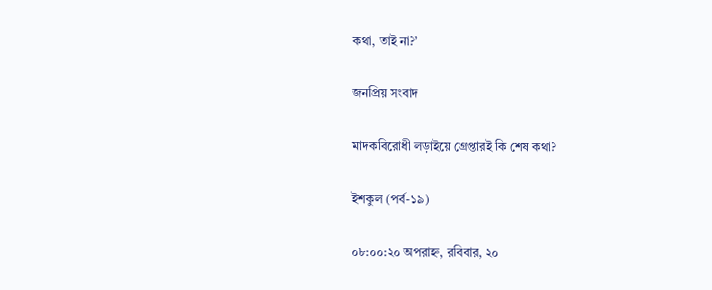কথা, তাই না?’

জনপ্রিয় সংবাদ

মাদকবিরোধী লড়াইয়ে গ্রেপ্তারই কি শেষ কথা?

ইশকুল (পর্ব-১৯)

০৮:০০:২০ অপরাহ্ন, রবিবার, ২০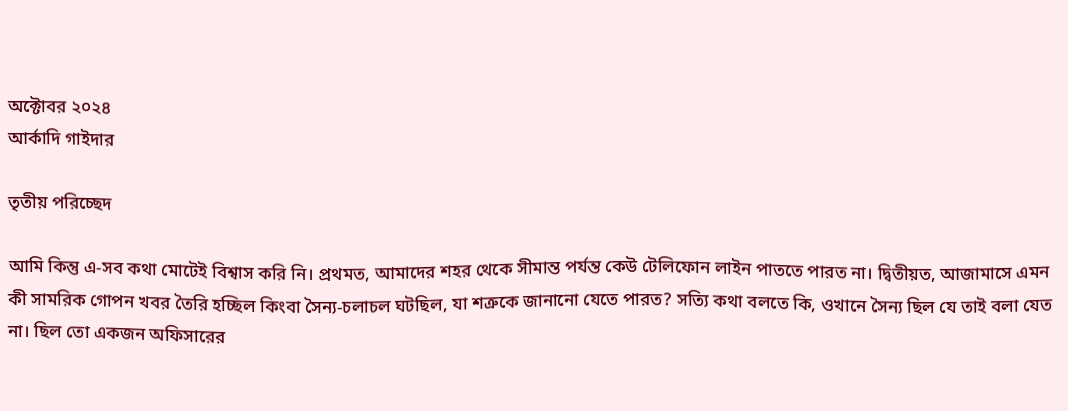অক্টোবর ২০২৪
আর্কাদি গাইদার

তৃতীয় পরিচ্ছেদ

আমি কিন্তু এ-সব কথা মোটেই বিশ্বাস করি নি। প্রথমত, আমাদের শহর থেকে সীমান্ত পর্যন্ত কেউ টেলিফোন লাইন পাততে পারত না। দ্বিতীয়ত, আজামাসে এমন কী সামরিক গোপন খবর তৈরি হচ্ছিল কিংবা সৈন্য-চলাচল ঘটছিল, যা শত্রুকে জানানো যেতে পারত? সত্যি কথা বলতে কি, ওখানে সৈন্য ছিল যে তাই বলা যেত না। ছিল তো একজন অফিসারের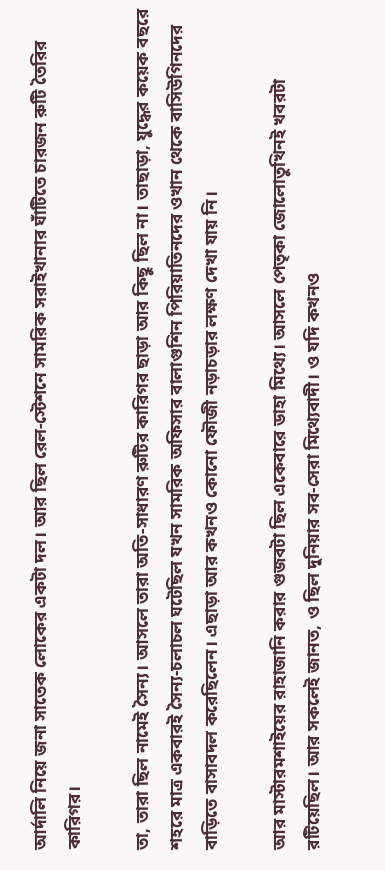আর্দালি নিয়ে জনা সাতেক লোকের একটা দল। আর ছিল রেল-স্টেশনে সামরিক সরাইখানার ঘাঁটিতে চারজন রুটি তৈরির কারিগর।

তা, তারা ছিল নামেই সৈন্য। আসলে তারা অতি-সাধারণ রুটির কারিগর ছাড়া আর কিছু ছিল না। তাছাড়া, যুদ্ধের কয়েক বছরে শহরে মাত্র একবারই সৈন্য-চলাচল ঘটেছিল যখন সামরিক অফিসার বালাগুশিন পিরিয়াতিনদের ওখান থেকে বাসিউগিনদের বাড়িতে বাসাবদল করেছিলেন। এছাড়া আর কখনও কোনো ফৌজী নড়াচড়ার লক্ষণ দেখা যায় নি।

আর মাস্টারমশাইয়ের রাহাজানি করার গুজবটা ছিল একেবারে ডাহা মিথ্যে। আসলে পেতৃকা জোলোতুখিনই খবরটা রটিয়েছিল। আর সকলেই জানত, ও ছিল দুনিয়ার সব-সেরা মিথ্যেবাদী। ও যদি কখনও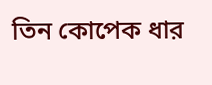তিন কোপেক ধার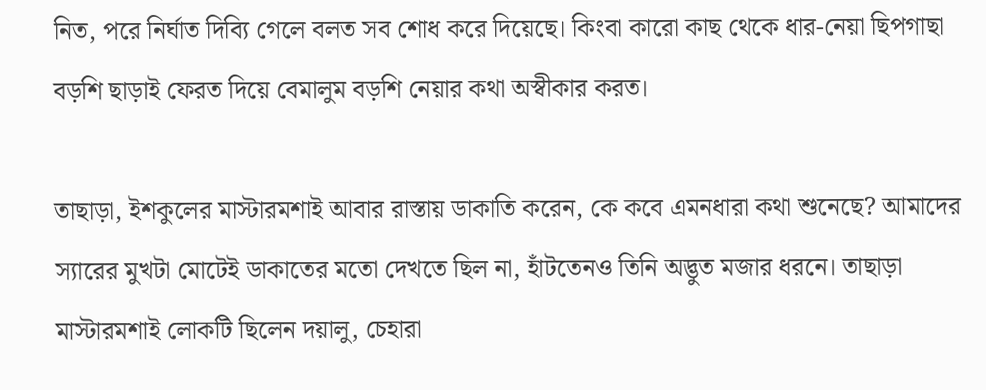নিত, পরে নির্ঘাত দিব্যি গেলে বলত সব শোধ করে দিয়েছে। কিংবা কারো কাছ থেকে ধার-নেয়া ছিপগাছা বড়শি ছাড়াই ফেরত দিয়ে বেমালুম বড়শি নেয়ার কথা অস্বীকার করত।

তাছাড়া, ইশকুলের মাস্টারমশাই আবার রাস্তায় ডাকাতি করেন, কে কবে এমনধারা কথা শুনেছে? আমাদের স্যারের মুখটা মোটেই ডাকাতের মতো দেখতে ছিল না, হাঁটতেনও তিনি অদ্ভুত মজার ধরনে। তাছাড়া মাস্টারমশাই লোকটি ছিলেন দয়ালু, চেহারা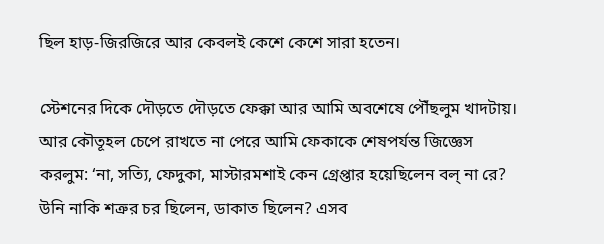ছিল হাড়-জিরজিরে আর কেবলই কেশে কেশে সারা হতেন।

স্টেশনের দিকে দৌড়তে দৌড়তে ফেক্কা আর আমি অবশেষে পৌঁছলুম খাদটায়। আর কৌতূহল চেপে রাখতে না পেরে আমি ফেকাকে শেষপর্যন্ত জিজ্ঞেস করলুম: ‘না, সত্যি, ফেদুকা, মাস্টারমশাই কেন গ্রেপ্তার হয়েছিলেন বল্ না রে? উনি নাকি শত্রুর চর ছিলেন, ডাকাত ছিলেন? এসব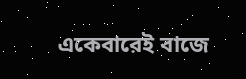একেবারেই বাজে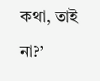কথা, তাই না?’